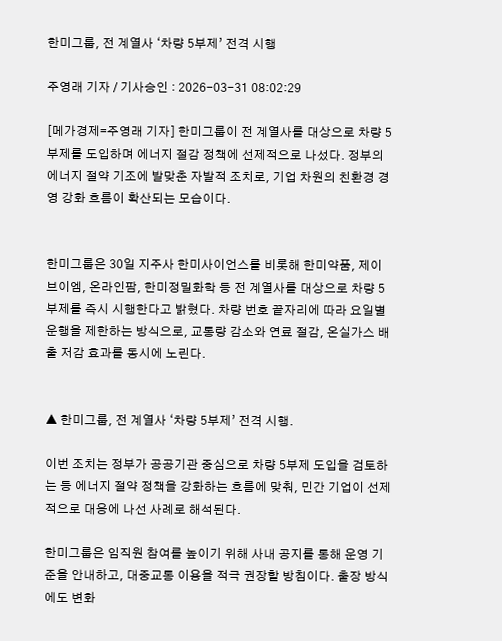한미그룹, 전 계열사 ‘차량 5부제’ 전격 시행

주영래 기자 / 기사승인 : 2026-03-31 08:02:29

[메가경제=주영래 기자] 한미그룹이 전 계열사를 대상으로 차량 5부제를 도입하며 에너지 절감 정책에 선제적으로 나섰다. 정부의 에너지 절약 기조에 발맞춘 자발적 조치로, 기업 차원의 친환경 경영 강화 흐름이 확산되는 모습이다.


한미그룹은 30일 지주사 한미사이언스를 비롯해 한미약품, 제이브이엠, 온라인팜, 한미정밀화학 등 전 계열사를 대상으로 차량 5부제를 즉시 시행한다고 밝혔다. 차량 번호 끝자리에 따라 요일별 운행을 제한하는 방식으로, 교통량 감소와 연료 절감, 온실가스 배출 저감 효과를 동시에 노린다.


▲ 한미그룹, 전 계열사 ‘차량 5부제’ 전격 시행.

이번 조치는 정부가 공공기관 중심으로 차량 5부제 도입을 검토하는 등 에너지 절약 정책을 강화하는 흐름에 맞춰, 민간 기업이 선제적으로 대응에 나선 사례로 해석된다.

한미그룹은 임직원 참여를 높이기 위해 사내 공지를 통해 운영 기준을 안내하고, 대중교통 이용을 적극 권장할 방침이다. 출장 방식에도 변화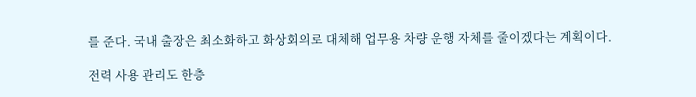를 준다. 국내 출장은 최소화하고 화상회의로 대체해 업무용 차량 운행 자체를 줄이겠다는 계획이다.

전력 사용 관리도 한층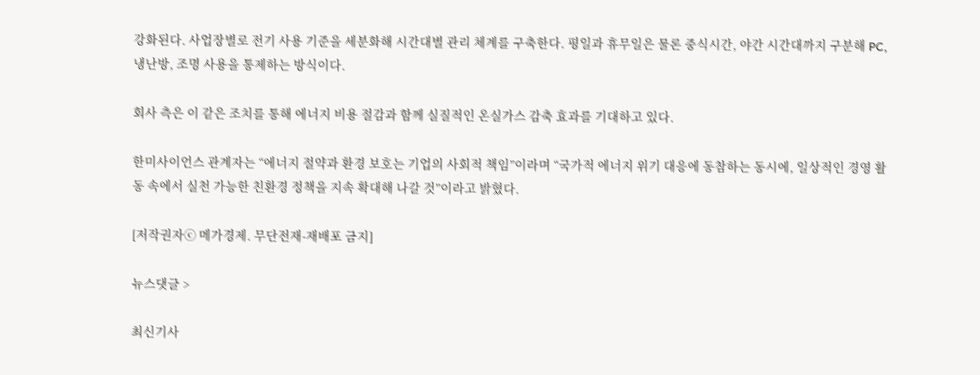강화된다. 사업장별로 전기 사용 기준을 세분화해 시간대별 관리 체계를 구축한다. 평일과 휴무일은 물론 중식시간, 야간 시간대까지 구분해 PC, 냉난방, 조명 사용을 통제하는 방식이다.

회사 측은 이 같은 조치를 통해 에너지 비용 절감과 함께 실질적인 온실가스 감축 효과를 기대하고 있다.

한미사이언스 관계자는 “에너지 절약과 환경 보호는 기업의 사회적 책임”이라며 “국가적 에너지 위기 대응에 동참하는 동시에, 일상적인 경영 활동 속에서 실천 가능한 친환경 정책을 지속 확대해 나갈 것”이라고 밝혔다.

[저작권자ⓒ 메가경제. 무단전재-재배포 금지]

뉴스댓글 >

최신기사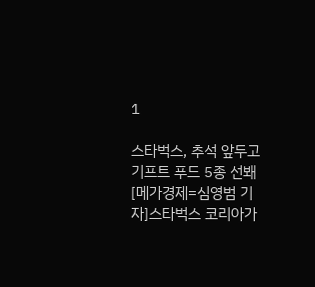1

스타벅스, 추석 앞두고 기프트 푸드 5종 선봬
[메가경제=심영범 기자]스타벅스 코리아가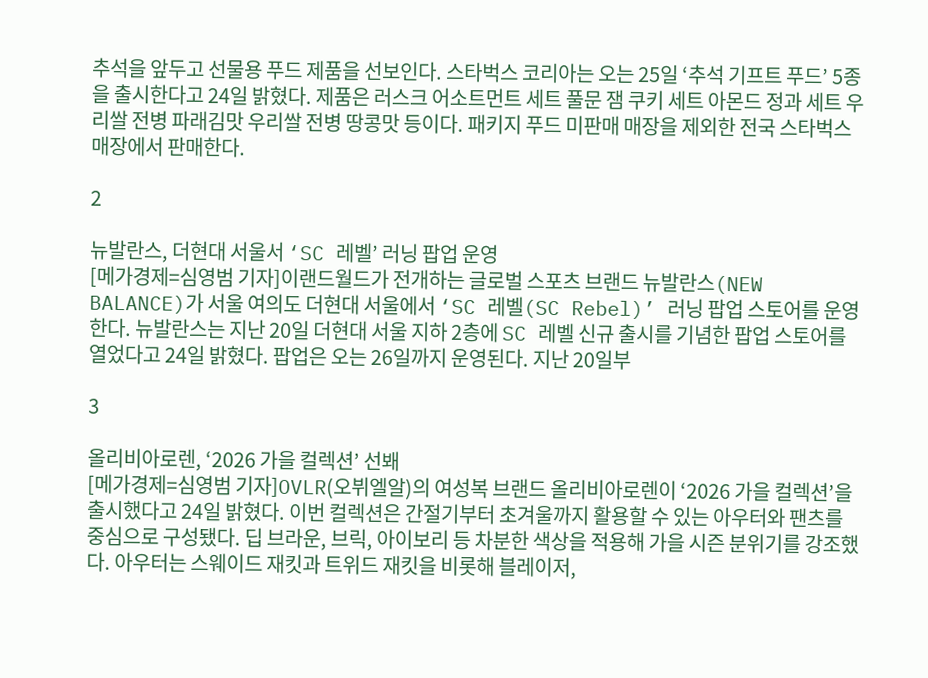추석을 앞두고 선물용 푸드 제품을 선보인다. 스타벅스 코리아는 오는 25일 ‘추석 기프트 푸드’ 5종을 출시한다고 24일 밝혔다. 제품은 러스크 어소트먼트 세트 풀문 잼 쿠키 세트 아몬드 정과 세트 우리쌀 전병 파래김맛 우리쌀 전병 땅콩맛 등이다. 패키지 푸드 미판매 매장을 제외한 전국 스타벅스 매장에서 판매한다.

2

뉴발란스, 더현대 서울서 ‘SC 레벨’ 러닝 팝업 운영
[메가경제=심영범 기자]이랜드월드가 전개하는 글로벌 스포츠 브랜드 뉴발란스(NEW BALANCE)가 서울 여의도 더현대 서울에서 ‘SC 레벨(SC Rebel)’ 러닝 팝업 스토어를 운영한다. 뉴발란스는 지난 20일 더현대 서울 지하 2층에 SC 레벨 신규 출시를 기념한 팝업 스토어를 열었다고 24일 밝혔다. 팝업은 오는 26일까지 운영된다. 지난 20일부

3

올리비아로렌, ‘2026 가을 컬렉션’ 선봬
[메가경제=심영범 기자]OVLR(오뷔엘알)의 여성복 브랜드 올리비아로렌이 ‘2026 가을 컬렉션’을 출시했다고 24일 밝혔다. 이번 컬렉션은 간절기부터 초겨울까지 활용할 수 있는 아우터와 팬츠를 중심으로 구성됐다. 딥 브라운, 브릭, 아이보리 등 차분한 색상을 적용해 가을 시즌 분위기를 강조했다. 아우터는 스웨이드 재킷과 트위드 재킷을 비롯해 블레이저,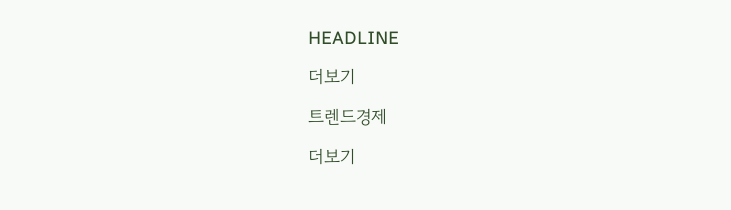HEADLINE

더보기

트렌드경제

더보기